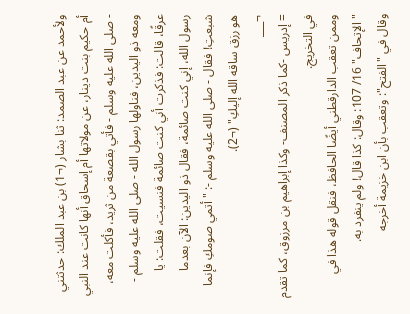ولأحمد عن عبد الصمد: ثنا بشار (¬1) بن عبد الملك: حدثتني أم حكيم بنت دينار، عن مولاتها أم إسحاق أنها كانت عند النبي - صلى الله عليه وسلم - فأتي بقصعة من ثريد، فأكلت معه، ومعه ذو اليدين، فناولها رسول الله - صلى الله عليه وسلم - عرقًا، قالت: فذكرت أني كنت صائمة فنسيت، فقلت: يا رسول الله، إني كنت صائمة، فقال ذو اليدين: الآن بعدما شبعتِ! فقال - صلى الله عليه وسلم -: "أتمي صومكِ فإنما هو رزق ساقه الله إليكِ" (¬2).
¬___
= إدريس -كما ذكر المصنف- وكذا إبراهيم بن مرزوق، كما تقدم في التخريج.
وممن تعقب الدارقطني أيضًا الحافظ، فنقل قوله هذا في "الإتحاف" 16/ 107: وقال: كذا قال! ولم ينفرد به.
وقال في "الفتح": وتعقب بأن ابن خزيمة أخرجه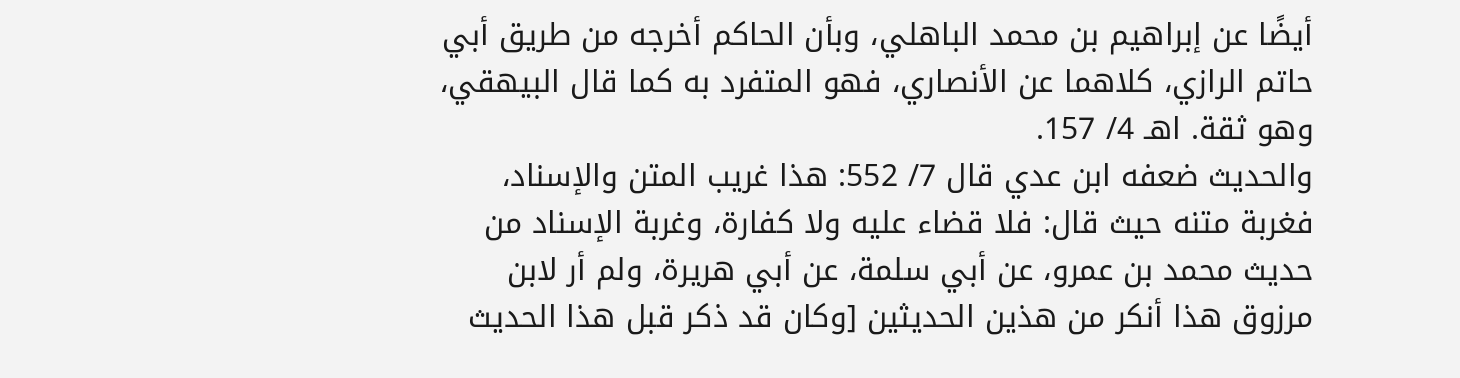أيضًا عن إبراهيم بن محمد الباهلي، وبأن الحاكم أخرجه من طريق أبي حاتم الرازي، كلاهما عن الأنصاري، فهو المتفرد به كما قال البيهقي، وهو ثقة. اهـ 4/ 157.
والحديث ضعفه ابن عدي قال 7/ 552: هذا غريب المتن والإسناد، فغربة متنه حيث قال: فلا قضاء عليه ولا كفارة، وغربة الإسناد من حديث محمد بن عمرو، عن أبي سلمة، عن أبي هريرة، ولم أر لابن مرزوق هذا أنكر من هذين الحديثين [وكان قد ذكر قبل هذا الحديث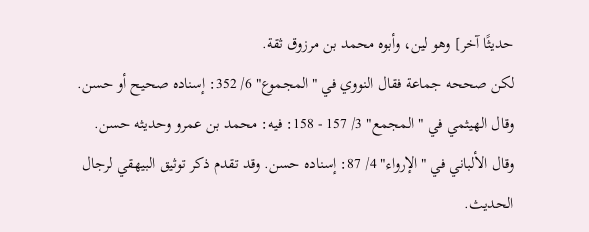حديثًا آخر] وهو لين، وأبوه محمد بن مرزوق ثقة.
لكن صححه جماعة فقال النووي في "المجموع" 6/ 352: إسناده صحيح أو حسن. وقال الهيثمي في "المجمع" 3/ 157 - 158: فيه: محمد بن عمرو وحديثه حسن. وقال الألباني في "الإرواء" 4/ 87: إسناده حسن. وقد تقدم ذكر توثيق البيهقي لرجال الحديث.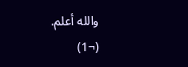والله أعلم.
(¬1)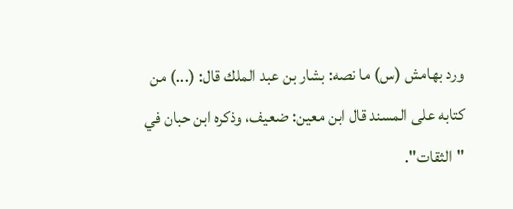ورد بهامش (س) ما نصه: بشار بن عبد الملك قال: (...) من كتابه على المسند قال ابن معين: ضعيف، وذكره ابن حبان في "الثقات".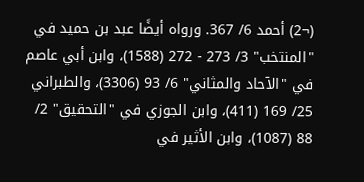(¬2) أحمد 6/ 367. ورواه أيضًا عبد بن حميد في "المنتخب" 3/ 273 - 272 (1588)، وابن أبي عاصم في "الآحاد والمثاني" 6/ 93 (3306)، والطبراني 25/ 169 (411)، وابن الجوزي في "التحقيق" 2/ 88 (1087)، وابن الأثير في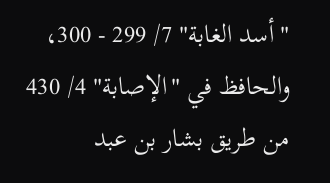"أسد الغابة" 7/ 299 - 300، والحافظ في "الإصابة" 4/ 430 من طريق بشار بن عبد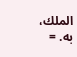الملك، به. =